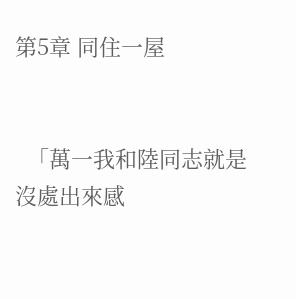第5章 同住一屋


  「萬一我和陸同志就是沒處出來感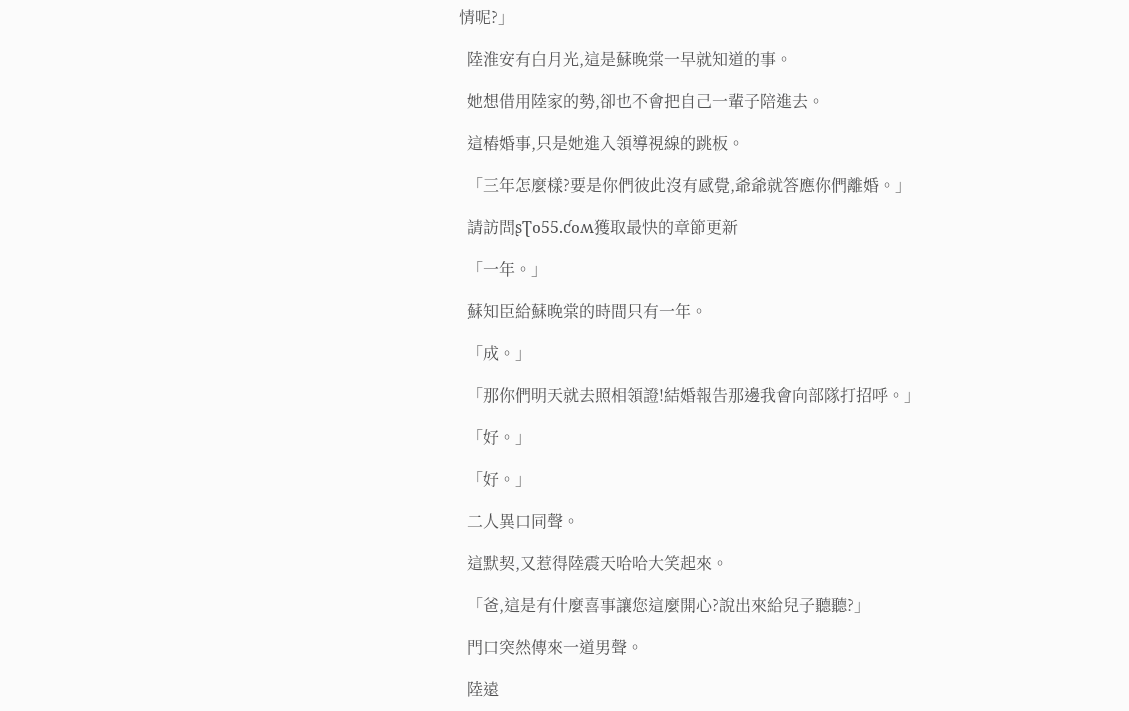情呢?」

  陸淮安有白月光,這是蘇晚棠一早就知道的事。

  她想借用陸家的勢,卻也不會把自己一輩子陪進去。

  這樁婚事,只是她進入領導視線的跳板。

  「三年怎麼樣?要是你們彼此沒有感覺,爺爺就答應你們離婚。」

  請訪問ʂƮօ55.ƈօʍ獲取最快的章節更新

  「一年。」

  蘇知臣給蘇晚棠的時間只有一年。

  「成。」

  「那你們明天就去照相領證!結婚報告那邊我會向部隊打招呼。」

  「好。」

  「好。」

  二人異口同聲。

  這默契,又惹得陸震天哈哈大笑起來。

  「爸,這是有什麼喜事讓您這麼開心?說出來給兒子聽聽?」

  門口突然傳來一道男聲。

  陸遠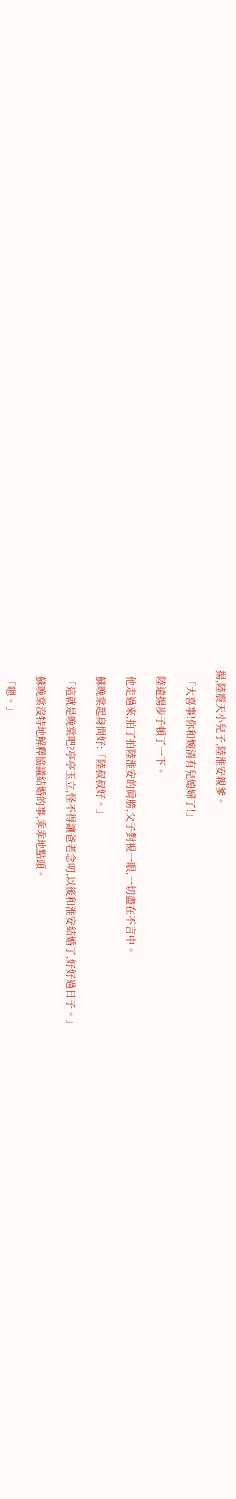揚,陸震天小兒子,陸淮安親爹。

  「大喜事!你和婉清有兒媳婦了!」

  陸遠揚步子頓了一下。

  他走過來,拍了拍陸淮安的肩膀,父子對視一眼,一切盡在不言中。

  蘇晚棠起身問好:「陸叔叔好。」

  「這就是晚棠吧?亭亭玉立,怪不得讓爸老念叨,以後和淮安結婚了,好好過日子。」

  蘇晚棠沒特地解釋協議結婚的事,乖乖地點頭。

  「嗯。」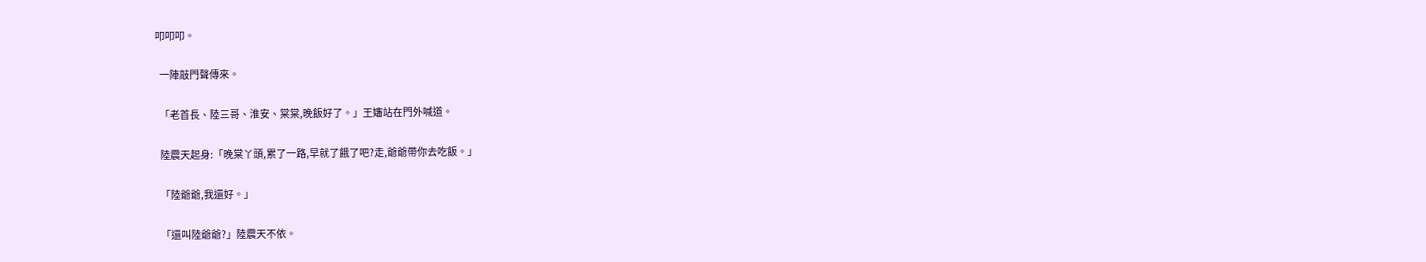叩叩叩。

  一陣敲門聲傳來。

  「老首長、陸三哥、淮安、棠棠,晚飯好了。」王嬸站在門外喊道。

  陸震天起身:「晚棠丫頭,累了一路,早就了餓了吧?走,爺爺帶你去吃飯。」

  「陸爺爺,我還好。」

  「還叫陸爺爺?」陸震天不依。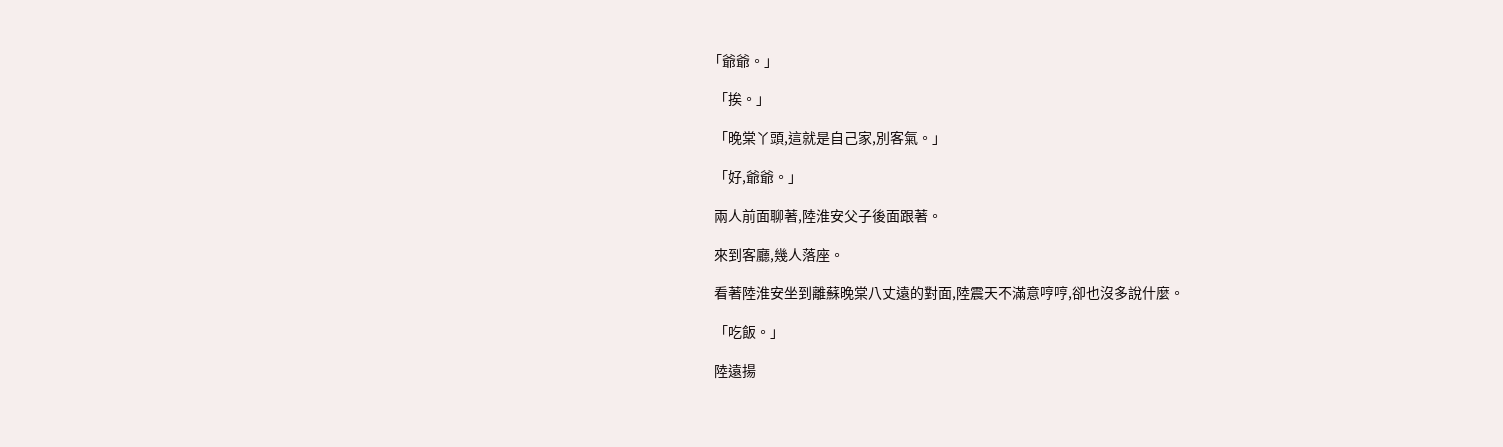「爺爺。」

  「挨。」

  「晚棠丫頭,這就是自己家,別客氣。」

  「好,爺爺。」

  兩人前面聊著,陸淮安父子後面跟著。

  來到客廳,幾人落座。

  看著陸淮安坐到離蘇晚棠八丈遠的對面,陸震天不滿意哼哼,卻也沒多說什麼。

  「吃飯。」

  陸遠揚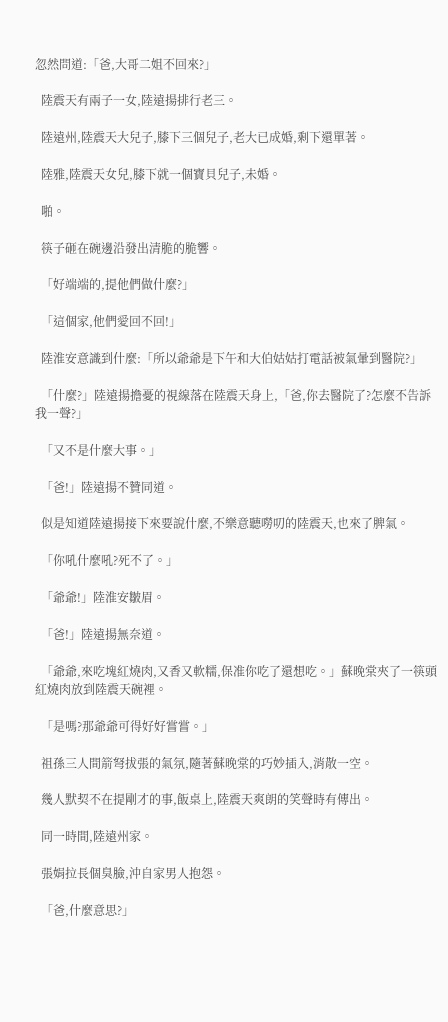忽然問道:「爸,大哥二姐不回來?」

  陸震天有兩子一女,陸遠揚排行老三。

  陸遠州,陸震天大兒子,膝下三個兒子,老大已成婚,剩下還單著。

  陸雅,陸震天女兒,膝下就一個寶貝兒子,未婚。

  啪。

  筷子砸在碗邊沿發出清脆的脆響。

  「好端端的,提他們做什麼?」

  「這個家,他們愛回不回!」

  陸淮安意識到什麼:「所以爺爺是下午和大伯姑姑打電話被氣暈到醫院?」

  「什麼?」陸遠揚擔憂的視線落在陸震天身上,「爸,你去醫院了?怎麼不告訴我一聲?」

  「又不是什麼大事。」

  「爸!」陸遠揚不贊同道。

  似是知道陸遠揚接下來要說什麼,不樂意聽嘮叨的陸震天,也來了脾氣。

  「你吼什麼吼?死不了。」

  「爺爺!」陸淮安皺眉。

  「爸!」陸遠揚無奈道。

  「爺爺,來吃塊紅燒肉,又香又軟糯,保准你吃了還想吃。」蘇晚棠夾了一筷頭紅燒肉放到陸震天碗裡。

  「是嗎?那爺爺可得好好嘗嘗。」

  祖孫三人間箭弩拔張的氣氛,隨著蘇晚棠的巧妙插入,消散一空。

  幾人默契不在提剛才的事,飯桌上,陸震天爽朗的笑聲時有傳出。

  同一時間,陸遠州家。

  張娟拉長個臭臉,沖自家男人抱怨。

  「爸,什麼意思?」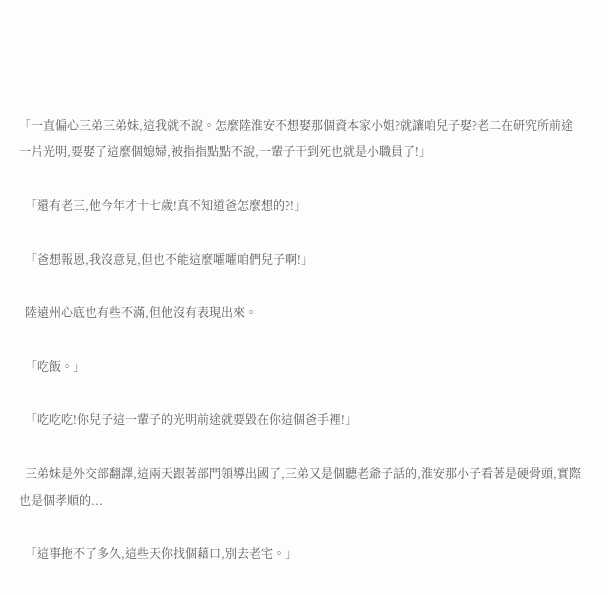「一直偏心三弟三弟妹,這我就不說。怎麼陸淮安不想娶那個資本家小姐?就讓咱兒子娶?老二在研究所前途一片光明,要娶了這麼個媳婦,被指指點點不說,一輩子干到死也就是小職員了!」

  「還有老三,他今年才十七歲!真不知道爸怎麼想的?!」

  「爸想報恩,我沒意見,但也不能這麼嚯嚯咱們兒子啊!」

  陸遠州心底也有些不滿,但他沒有表現出來。

  「吃飯。」

  「吃吃吃!你兒子這一輩子的光明前途就要毀在你這個爸手裡!」

  三弟妹是外交部翻譯,這兩天跟著部門領導出國了,三弟又是個聽老爺子話的,淮安那小子看著是硬骨頭,實際也是個孝順的...

  「這事拖不了多久,這些天你找個藉口,別去老宅。」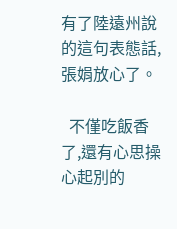有了陸遠州說的這句表態話,張娟放心了。

  不僅吃飯香了,還有心思操心起別的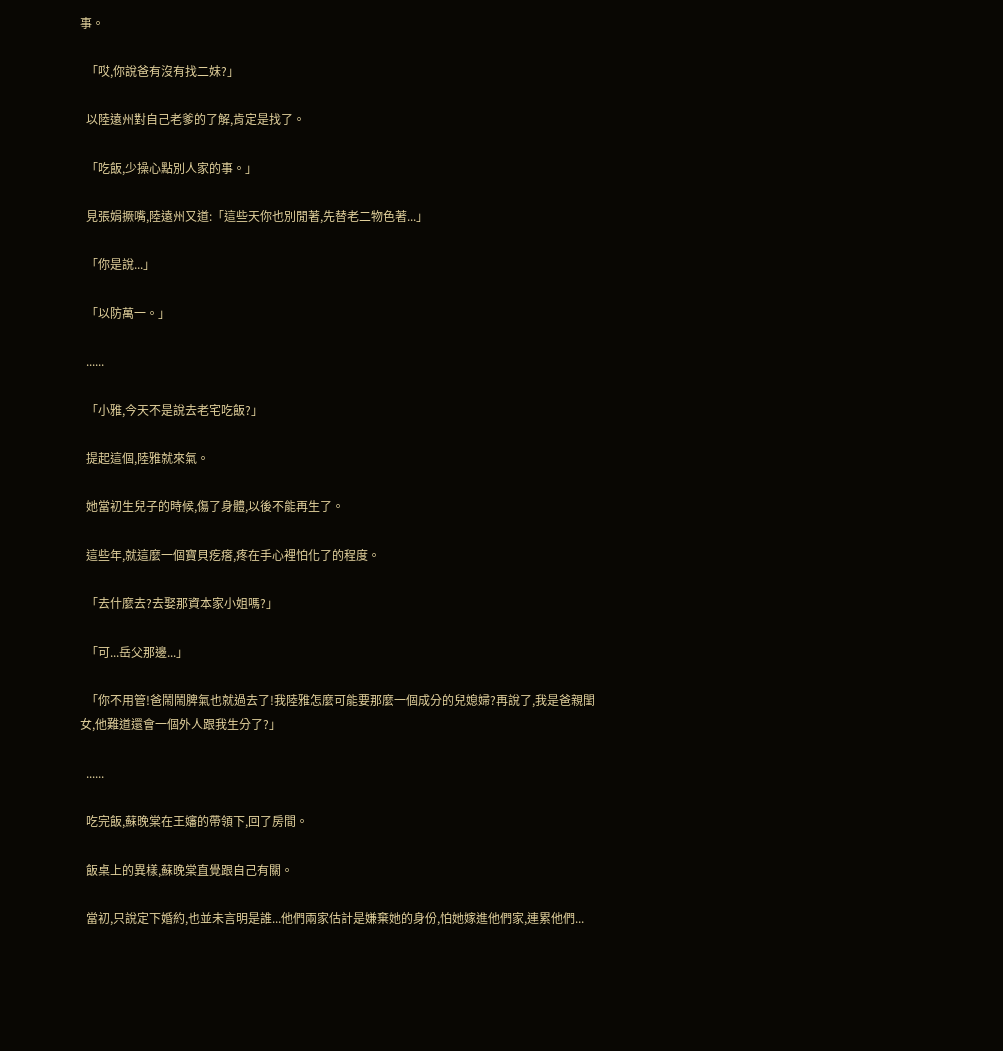事。

  「哎,你說爸有沒有找二妹?」

  以陸遠州對自己老爹的了解,肯定是找了。

  「吃飯,少操心點別人家的事。」

  見張娟撅嘴,陸遠州又道:「這些天你也別閒著,先替老二物色著...」

  「你是說...」

  「以防萬一。」

  ......

  「小雅,今天不是說去老宅吃飯?」

  提起這個,陸雅就來氣。

  她當初生兒子的時候,傷了身體,以後不能再生了。

  這些年,就這麼一個寶貝疙瘩,疼在手心裡怕化了的程度。

  「去什麼去?去娶那資本家小姐嗎?」

  「可...岳父那邊...」

  「你不用管!爸鬧鬧脾氣也就過去了!我陸雅怎麼可能要那麼一個成分的兒媳婦?再說了,我是爸親閨女,他難道還會一個外人跟我生分了?」

  ......

  吃完飯,蘇晚棠在王嬸的帶領下,回了房間。

  飯桌上的異樣,蘇晚棠直覺跟自己有關。

  當初,只說定下婚約,也並未言明是誰...他們兩家估計是嫌棄她的身份,怕她嫁進他們家,連累他們...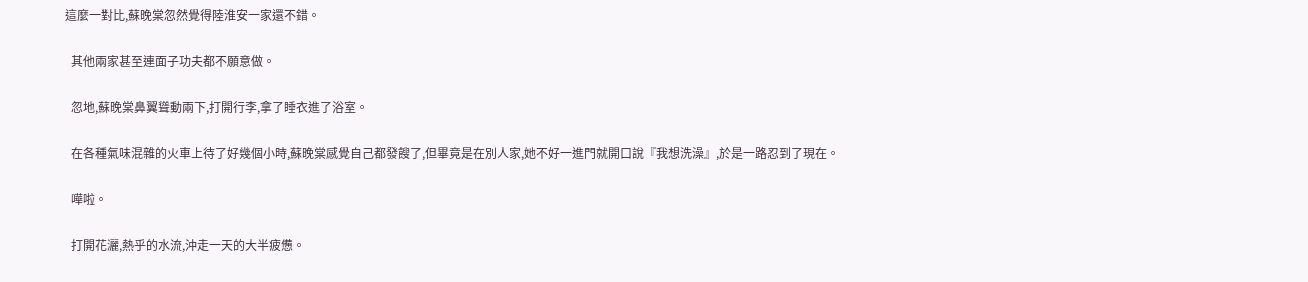這麼一對比,蘇晚棠忽然覺得陸淮安一家還不錯。

  其他兩家甚至連面子功夫都不願意做。

  忽地,蘇晚棠鼻翼聳動兩下,打開行李,拿了睡衣進了浴室。

  在各種氣味混雜的火車上待了好幾個小時,蘇晚棠感覺自己都發餿了,但畢竟是在別人家,她不好一進門就開口說『我想洗澡』,於是一路忍到了現在。

  嘩啦。

  打開花灑,熱乎的水流,沖走一天的大半疲憊。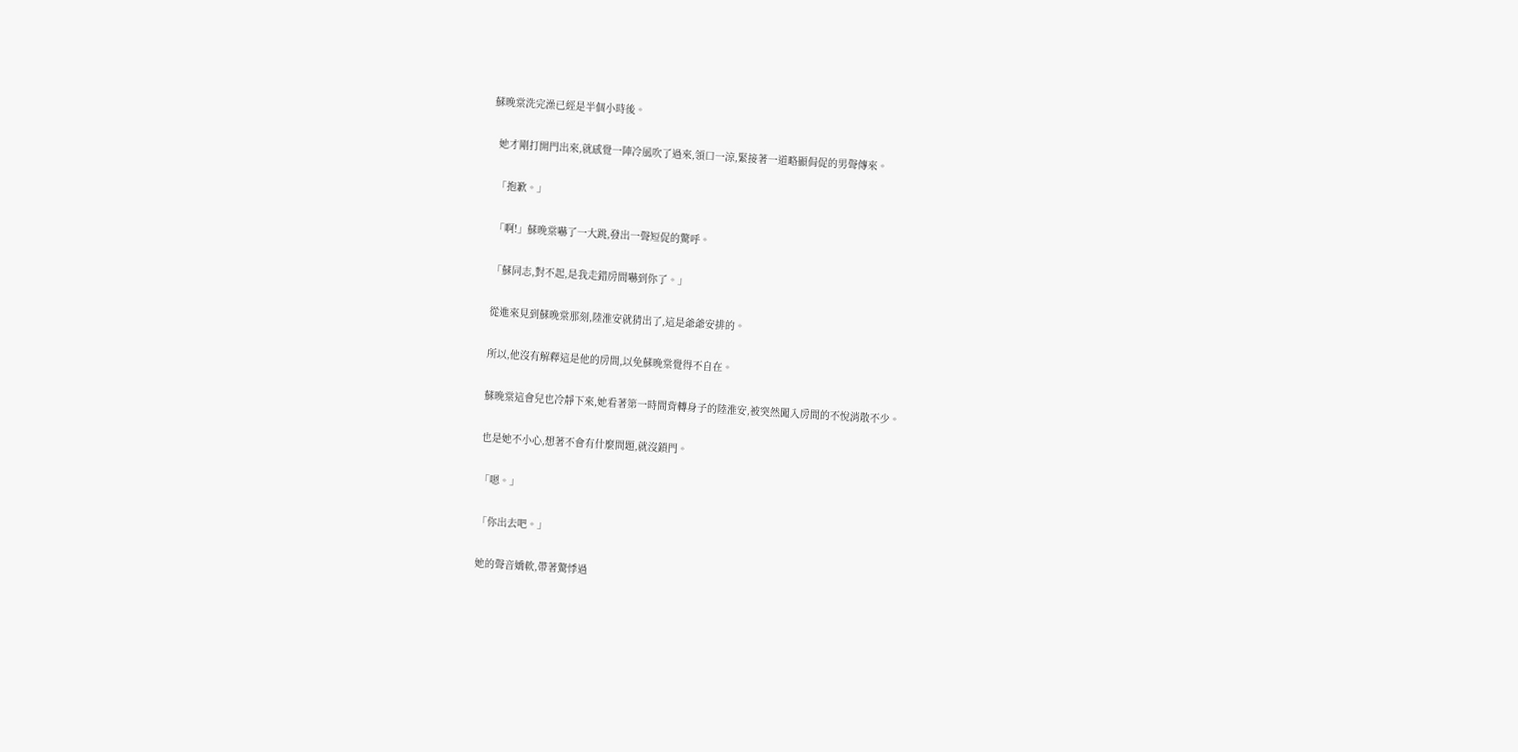蘇晚棠洗完澡已經是半個小時後。

  她才剛打開門出來,就感覺一陣冷風吹了過來,領口一涼,緊接著一道略顯侷促的男聲傳來。

  「抱歉。」

  「啊!」蘇晚棠嚇了一大跳,發出一聲短促的驚呼。

  「蘇同志,對不起,是我走錯房間嚇到你了。」

  從進來見到蘇晚棠那刻,陸淮安就猜出了,這是爺爺安排的。

  所以,他沒有解釋這是他的房間,以免蘇晚棠覺得不自在。

  蘇晚棠這會兒也冷靜下來,她看著第一時間背轉身子的陸淮安,被突然闖入房間的不悅消散不少。

  也是她不小心,想著不會有什麼問題,就沒鎖門。

  「嗯。」

  「你出去吧。」

  她的聲音嬌軟,帶著驚悸過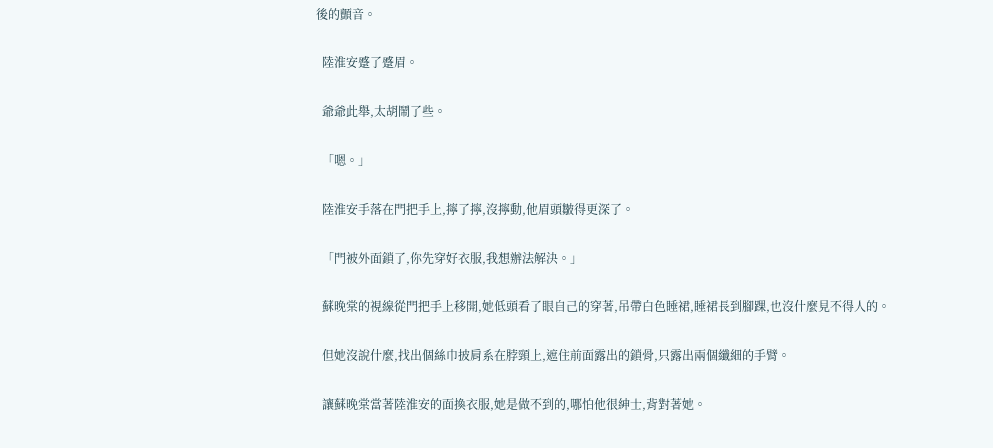後的顫音。

  陸淮安蹙了蹙眉。

  爺爺此舉,太胡鬧了些。

  「嗯。」

  陸淮安手落在門把手上,擰了擰,沒擰動,他眉頭皺得更深了。

  「門被外面鎖了,你先穿好衣服,我想辦法解決。」

  蘇晚棠的視線從門把手上移開,她低頭看了眼自己的穿著,吊帶白色睡裙,睡裙長到腳踝,也沒什麼見不得人的。

  但她沒說什麼,找出個絲巾披肩系在脖頸上,遮住前面露出的鎖骨,只露出兩個纖細的手臂。

  讓蘇晚棠當著陸淮安的面換衣服,她是做不到的,哪怕他很紳士,背對著她。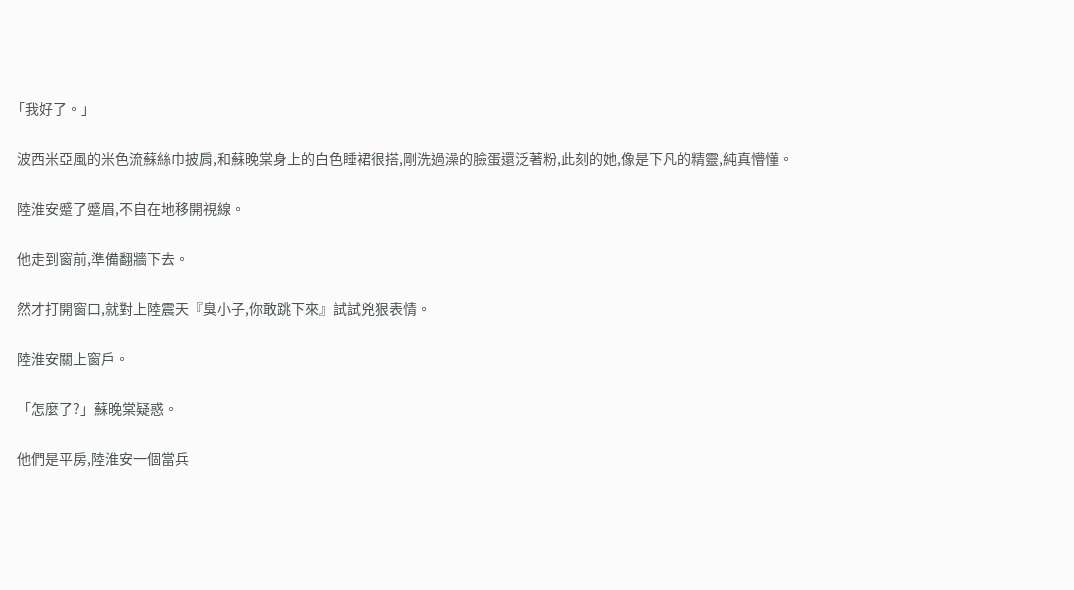「我好了。」

  波西米亞風的米色流蘇絲巾披肩,和蘇晚棠身上的白色睡裙很搭,剛洗過澡的臉蛋還泛著粉,此刻的她,像是下凡的精靈,純真懵懂。

  陸淮安蹙了蹙眉,不自在地移開視線。

  他走到窗前,準備翻牆下去。

  然才打開窗口,就對上陸震天『臭小子,你敢跳下來』試試兇狠表情。

  陸淮安關上窗戶。

  「怎麼了?」蘇晚棠疑惑。

  他們是平房,陸淮安一個當兵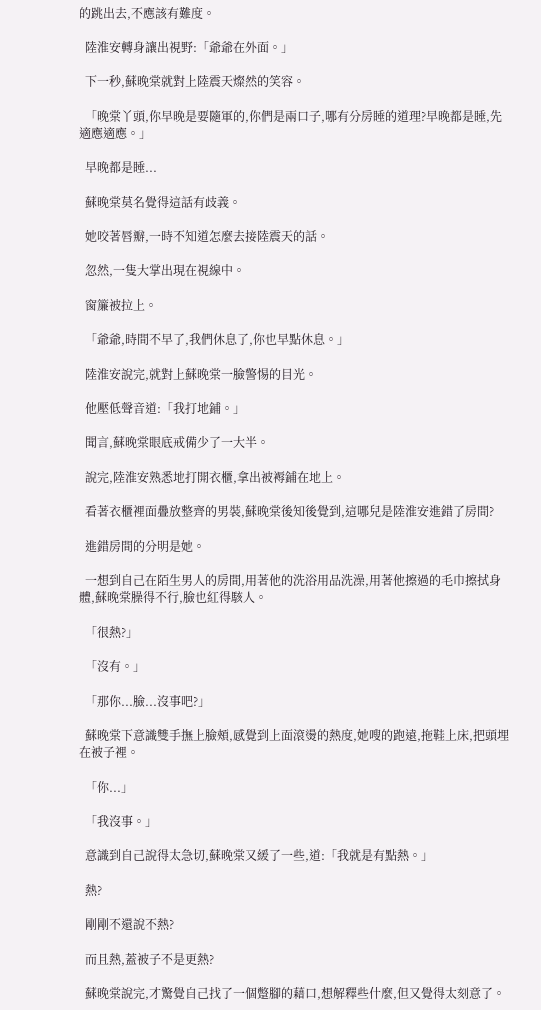的跳出去,不應該有難度。

  陸淮安轉身讓出視野:「爺爺在外面。」

  下一秒,蘇晚棠就對上陸震天燦然的笑容。

  「晚棠丫頭,你早晚是要隨軍的,你們是兩口子,哪有分房睡的道理?早晚都是睡,先適應適應。」

  早晚都是睡...

  蘇晚棠莫名覺得這話有歧義。

  她咬著唇瓣,一時不知道怎麼去接陸震天的話。

  忽然,一隻大掌出現在視線中。

  窗簾被拉上。

  「爺爺,時間不早了,我們休息了,你也早點休息。」

  陸淮安說完,就對上蘇晚棠一臉警惕的目光。

  他壓低聲音道:「我打地鋪。」

  聞言,蘇晚棠眼底戒備少了一大半。

  說完,陸淮安熟悉地打開衣櫃,拿出被褥鋪在地上。

  看著衣櫃裡面疊放整齊的男裝,蘇晚棠後知後覺到,這哪兒是陸淮安進錯了房間?

  進錯房間的分明是她。

  一想到自己在陌生男人的房間,用著他的洗浴用品洗澡,用著他擦過的毛巾擦拭身體,蘇晚棠臊得不行,臉也紅得駭人。

  「很熱?」

  「沒有。」

  「那你...臉...沒事吧?」

  蘇晚棠下意識雙手撫上臉頰,感覺到上面滾燙的熱度,她嗖的跑遠,拖鞋上床,把頭埋在被子裡。

  「你...」

  「我沒事。」

  意識到自己說得太急切,蘇晚棠又緩了一些,道:「我就是有點熱。」

  熱?

  剛剛不還說不熱?

  而且熱,蓋被子不是更熱?

  蘇晚棠說完,才驚覺自己找了一個蹩腳的藉口,想解釋些什麼,但又覺得太刻意了。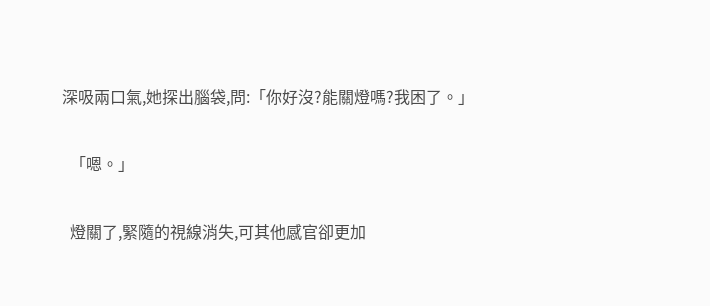深吸兩口氣,她探出腦袋,問:「你好沒?能關燈嗎?我困了。」

  「嗯。」

  燈關了,緊隨的視線消失,可其他感官卻更加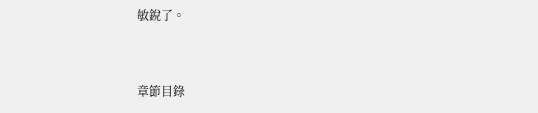敏銳了。


章節目錄